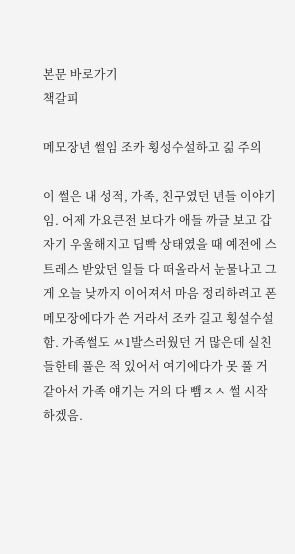본문 바로가기
책갈피

메모장년 썰임 조카 횡성수설하고 긺 주의

이 썰은 내 성적, 가족, 친구였던 년들 이야기임. 어제 가요큰전 보다가 애들 까글 보고 갑자기 우울해지고 딥빡 상태였을 때 예전에 스트레스 받았던 일들 다 떠올라서 눈물나고 그게 오늘 낮까지 이어져서 마음 정리하려고 폰 메모장에다가 쓴 거라서 조카 길고 횡설수설함. 가족썰도 ㅆ1발스러웠던 거 많은데 실친들한테 풀은 적 있어서 여기에다가 못 풀 거 같아서 가족 얘기는 거의 다 뺌ㅈㅅ 썰 시작하겠음.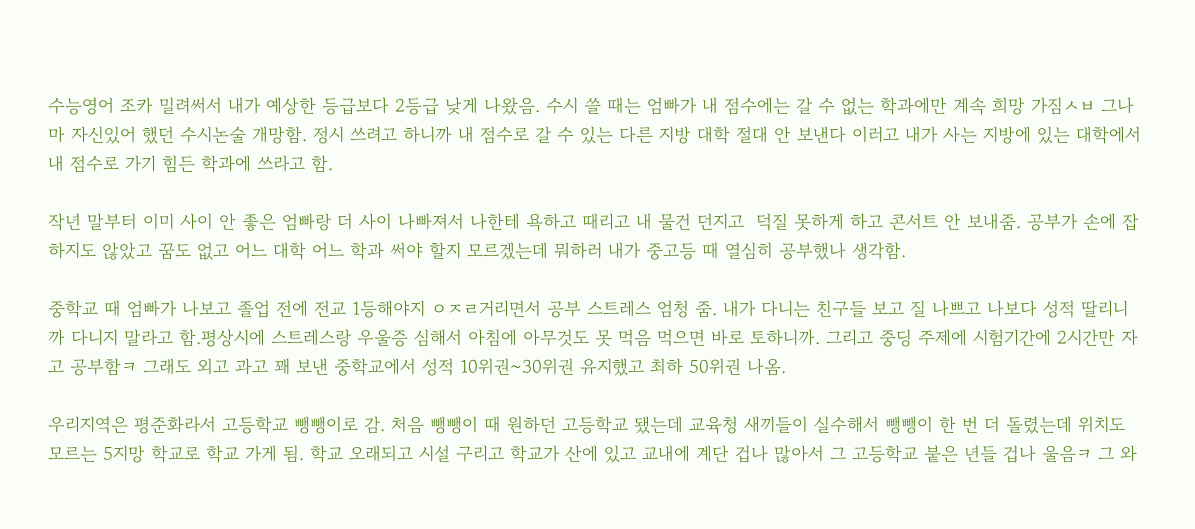수능영어 조카 밀려써서 내가 예상한 등급보다 2등급 낮게 나왔음. 수시 쓸 때는 엄빠가 내 점수에는 갈 수 없는 학과에만 계속 희망 가짐ㅅㅂ 그나마 자신있어 했던 수시논술 개망함. 정시 쓰려고 하니까 내 점수로 갈 수 있는 다른 지방 대학 절대 안 보낸다 이러고 내가 사는 지방에 있는 대학에서 내 점수로 가기 힘든 학과에 쓰라고 함.

작년 말부터 이미 사이 안 좋은 엄빠랑 더 사이 나빠져서 나한테 욕하고 때리고 내 물건 던지고  덕질 못하게 하고 콘서트 안 보내줌. 공부가 손에 잡하지도 않았고 꿈도 없고 어느 대학 어느 학과 써야 할지 모르겠는데 뭐하러 내가 중고등 때 열심히 공부했나 생각함.

중학교 때 엄빠가 나보고 졸업 전에 전교 1등해야지 ㅇㅈㄹ거리면서 공부 스트레스 엄청 줌. 내가 다니는 친구들 보고 질 나쁘고 나보다 성적 딸리니까 다니지 말라고 함.평상시에 스트레스랑 우울증 심해서 아침에 아무것도 못 먹음 먹으면 바로 토하니까. 그리고 중딩 주제에 시험기간에 2시간만 자고 공부함ㅋ 그래도 외고 과고 꽤 보낸 중학교에서 성적 10위권~30위권 유지했고 최하 50위권 나옴.

우리지역은 평준화라서 고등학교 뺑뺑이로 감. 처음 뺑뺑이 때 원하던 고등학교 됐는데 교육청 새끼들이 실수해서 뺑뺑이 한 번 더 돌렸는데 위치도 모르는 5지망 학교로 학교 가게 됨. 학교 오래되고 시설 구리고 학교가 산에 있고 교내에 계단 겁나 많아서 그 고등학교 붙은 년들 겁나 울음ㅋ 그 와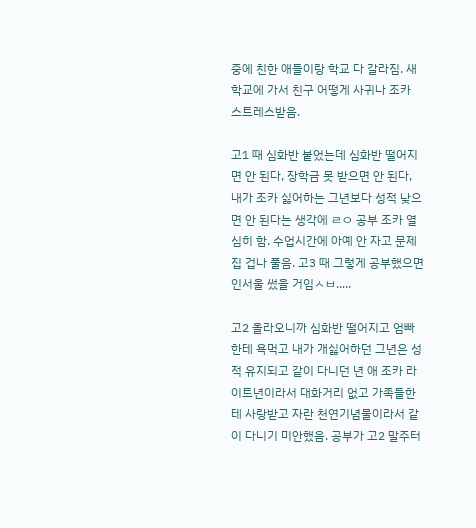중에 친한 애들이랑 학교 다 갈라짐. 새 학교에 가서 친구 어떻게 사귀나 조카 스트레스받음.

고1 때 심화반 붙었는데 심화반 떨어지면 안 된다, 장학금 못 받으면 안 된다, 내가 조카 싫어하는 그년보다 성적 낮으면 안 된다는 생각에 ㄹㅇ 공부 조카 열심히 함. 수업시간에 아예 안 자고 문제집 겁나 풀음. 고3 때 그렇게 공부했으면 인서울 썼을 거임ㅅㅂ.....

고2 올라오니까 심화반 떨어지고 엄빠한테 욕먹고 내가 개싫어하던 그년은 성적 유지되고 같이 다니던 년 애 조카 라이트년이라서 대화거리 없고 가족들한테 사랑받고 자란 천연기념물이라서 같이 다니기 미안했음. 공부가 고2 말주터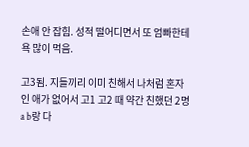손애 안 잡힘. 성적 떨어디면서 또 엄빠한테 욕 많이 먹음.

고3됨. 지들끼리 이미 친해서 나처럼 혼자인 애가 없어서 고1 고2 때 약간 친했던 2명 a b랑 다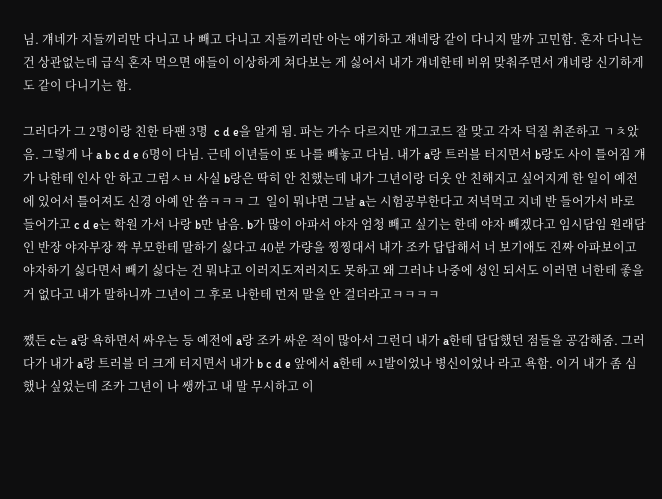님. 걔네가 지들끼리만 다니고 나 빼고 다니고 지들끼리만 아는 얘기하고 쟤네랑 같이 다니지 말까 고민함. 혼자 다니는 건 상관없는데 급식 혼자 먹으면 애들이 이상하게 쳐다보는 게 싫어서 내가 걔네한테 비위 맞춰주면서 걔네랑 신기하게도 같이 다니기는 함.

그러다가 그 2명이랑 친한 타팬 3명  c d e을 알게 됨. 파는 가수 다르지만 개그코드 잘 맞고 각자 덕질 취존하고 ㄱㅊ았음. 그렇게 나 a b c d e 6명이 다님. 근데 이년들이 또 나를 빼놓고 다님. 내가 a랑 트러블 터지면서 b랑도 사이 틀어짐 걔가 나한테 인사 안 하고 그럼ㅅㅂ 사실 b랑은 딱히 안 친했는데 내가 그년이랑 더웃 안 친해지고 싶어지게 한 일이 예전에 있어서 틀어져도 신경 아예 안 씀ㅋㅋㅋ 그  일이 뭐냐면 그날 a는 시험공부한다고 저녁먹고 지네 반 들어가서 바로 들어가고 c d e는 학원 가서 나랑 b만 남음. b가 많이 아파서 야자 엄청 빼고 싶기는 한데 야자 빼겠다고 임시담임 원래담인 반장 야자부장 짝 부모한테 말하기 싫다고 40분 가량을 찡찡대서 내가 조카 답답해서 너 보기애도 진짜 아파보이고 야자하기 싫다면서 빼기 싫다는 건 뭐냐고 이러지도저러지도 못하고 왜 그러냐 나중에 성인 되서도 이러면 너한테 좋을 거 없다고 내가 말하니까 그년이 그 후로 나한테 먼저 말을 안 걸더라고ㅋㅋㅋㅋ

쨌든 c는 a랑 욕하면서 싸우는 등 예전에 a랑 조카 싸운 적이 많아서 그런디 내가 a한테 답답했던 점들을 공감해줌. 그러다가 내가 a랑 트러블 더 크게 터지면서 내가 b c d e 앞에서 a한테 ㅆ1발이었나 병신이었나 라고 욕함. 이거 내가 좀 심했나 싶었는데 조카 그년이 나 쌩까고 내 말 무시하고 이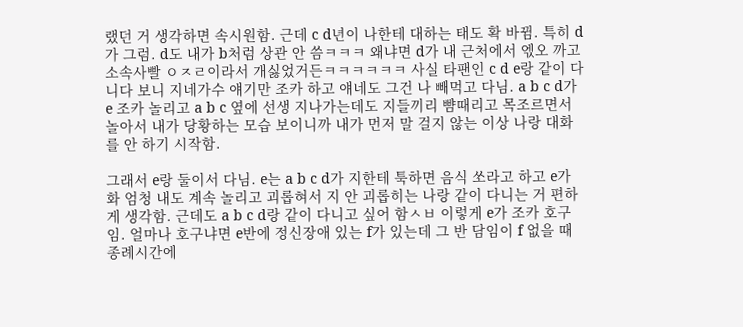랬던 거 생각하면 속시원함. 근데 c d년이 나한테 대하는 태도 확 바뀜. 특히 d가 그럼. d도 내가 b처럼 상관 안 씀ㅋㅋㅋ 왜냐면 d가 내 근처에서 엓오 까고 소속사빨 ㅇㅈㄹ이라서 개싫었거든ㅋㅋㅋㅋㅋㅋ 사실 타팬인 c d e랑 같이 다니다 보니 지네가수 얘기만 조카 하고 얘네도 그건 나 빼먹고 다님. a b c d가 e 조카 놀리고 a b c 옆에 선생 지나가는데도 지들끼리 뺨때리고 목조르면서 놀아서 내가 당황하는 모습 보이니까 내가 먼저 말 걸지 않는 이상 나랑 대화를 안 하기 시작함.

그래서 e랑 둘이서 다님. e는 a b c d가 지한테 툭하면 음식 쏘라고 하고 e가 화 엄청 내도 계속 놀리고 괴롭혀서 지 안 괴롭히는 나랑 같이 다니는 거 편하게 생각함. 근데도 a b c d랑 같이 다니고 싶어 함ㅅㅂ 이렇게 e가 조카 호구임. 얼마나 호구냐면 e반에 정신장애 있는 f가 있는데 그 반 담임이 f 없을 때 종례시간에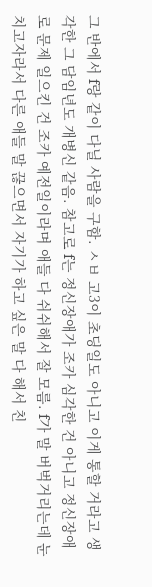그 반에서 f랑 같이 다닐 사람을 구함. ㅅㅂ 고3이 초딩일도 아니고 이게 통할 거라고 생각한 그 담임년도 개병신 같음. 참고로 f는 정신장애가 조카 심각한 건 아니고 정신장애로 문제 일으킨 건 조카 예전일이라며 애들 다 쉬쉬해서 잘 모름. f가 말 버벅거리는데 눈치고자라서 다른 애들 말 끊으면서 자기가 하고 싶은 말 다 해서 친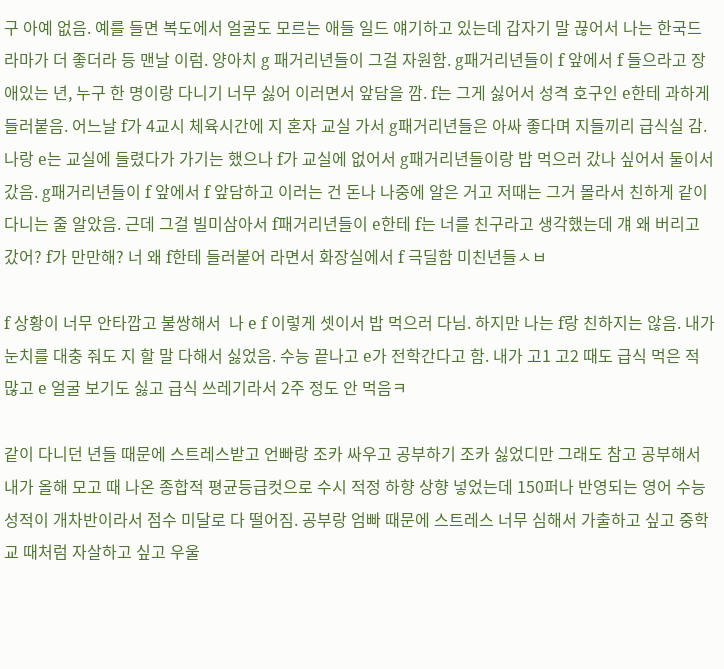구 아예 없음. 예를 들면 복도에서 얼굴도 모르는 애들 일드 얘기하고 있는데 갑자기 말 끊어서 나는 한국드라마가 더 좋더라 등 맨날 이럼. 양아치 g 패거리년들이 그걸 자원함. g패거리년들이 f 앞에서 f 들으라고 장애있는 년, 누구 한 명이랑 다니기 너무 싫어 이러면서 앞담을 깜. f는 그게 싫어서 성격 호구인 e한테 과하게 들러붙음. 어느날 f가 4교시 체육시간에 지 혼자 교실 가서 g패거리년들은 아싸 좋다며 지들끼리 급식실 감. 나랑 e는 교실에 들렸다가 가기는 했으나 f가 교실에 없어서 g패거리년들이랑 밥 먹으러 갔나 싶어서 둘이서 갔음. g패거리년들이 f 앞에서 f 앞담하고 이러는 건 돈나 나중에 알은 거고 저때는 그거 몰라서 친하게 같이 다니는 줄 알았음. 근데 그걸 빌미삼아서 f패거리년들이 e한테 f는 너를 친구라고 생각했는데 걔 왜 버리고 갔어? f가 만만해? 너 왜 f한테 들러붙어 라면서 화장실에서 f 극딜함 미친년들ㅅㅂ

f 상황이 너무 안타깝고 불쌍해서  나 e f 이렇게 셋이서 밥 먹으러 다님. 하지만 나는 f랑 친하지는 않음. 내가 눈치를 대충 줘도 지 할 말 다해서 싫었음. 수능 끝나고 e가 전학간다고 함. 내가 고1 고2 때도 급식 먹은 적 많고 e 얼굴 보기도 싫고 급식 쓰레기라서 2주 정도 안 먹음ㅋ

같이 다니던 년들 때문에 스트레스받고 언빠랑 조카 싸우고 공부하기 조카 싫었디만 그래도 참고 공부해서 내가 올해 모고 때 나온 종합적 평균등급컷으로 수시 적정 하향 상향 넣었는데 150퍼나 반영되는 영어 수능성적이 개차반이라서 점수 미달로 다 떨어짐. 공부랑 엄빠 때문에 스트레스 너무 심해서 가출하고 싶고 중학교 때처럼 자살하고 싶고 우울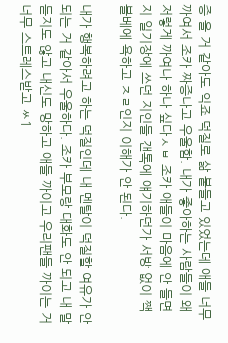증 올 거 같아도 익죠 덕질로 삶 붙들고 있었는데 애들 너무 까여서 조카 짜증나고 우울함. 내가 좋아하는 사람들이 왜 저렇게 까여나 하나 싶다ㅅㅂ 조카 애들이 마음에 안 들면 지 일기장에 쓰던 지인들 갠톡에 얘기하던가 서방 없이 짹 블베에 욕하고 ㅈㄹ인지 이해가 안 된다.

내가 행복하려고 하는 덕질인데 내 멘탈이 덕질할 여유가 안 되는 거 같아서 우울하다. 조카 부모랑 대화도 안 되고 내 말 듣지도 않고 내신도 망하고 애들 까이고 우리팬들 까이는 거 너무 스트레스받고 ㅆ1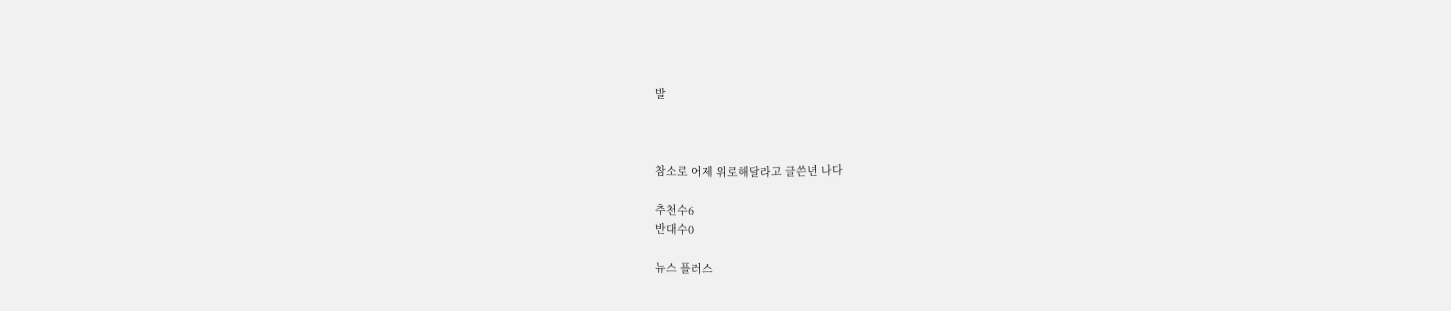발



참소로 어제 위로해달라고 글쓴년 나다

추천수6
반대수0

뉴스 플러스